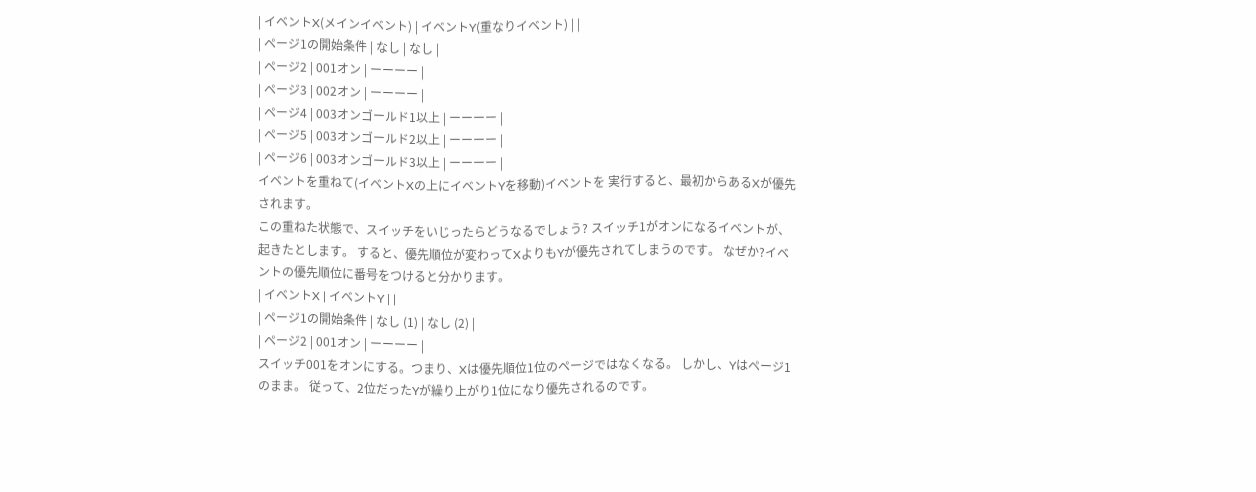| イベントX(メインイベント) | イベントY(重なりイベント) | |
| ページ1の開始条件 | なし | なし |
| ページ2 | 001オン | ーーーー |
| ページ3 | 002オン | ーーーー |
| ページ4 | 003オンゴールド1以上 | ーーーー |
| ページ5 | 003オンゴールド2以上 | ーーーー |
| ページ6 | 003オンゴールド3以上 | ーーーー |
イベントを重ねて(イベントXの上にイベントYを移動)イベントを 実行すると、最初からあるXが優先されます。
この重ねた状態で、スイッチをいじったらどうなるでしょう? スイッチ1がオンになるイベントが、起きたとします。 すると、優先順位が変わってXよりもYが優先されてしまうのです。 なぜか?イベントの優先順位に番号をつけると分かります。
| イベントX | イベントY | |
| ページ1の開始条件 | なし (1) | なし (2) |
| ページ2 | 001オン | ーーーー |
スイッチ001をオンにする。つまり、Xは優先順位1位のページではなくなる。 しかし、Yはページ1のまま。 従って、2位だったYが繰り上がり1位になり優先されるのです。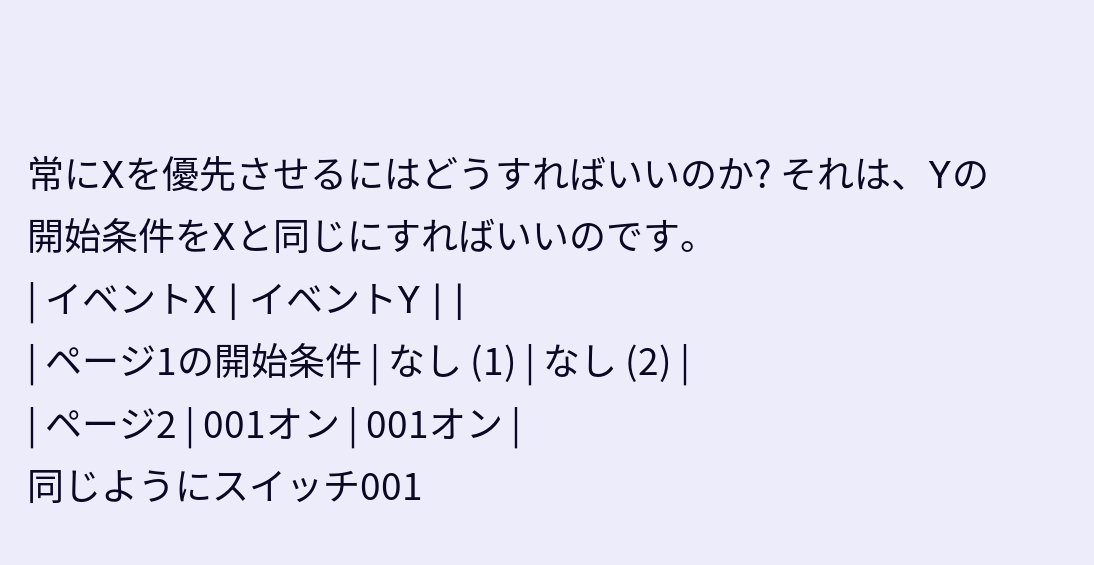常にXを優先させるにはどうすればいいのか? それは、Yの開始条件をXと同じにすればいいのです。
| イベントX | イベントY | |
| ページ1の開始条件 | なし (1) | なし (2) |
| ページ2 | 001オン | 001オン |
同じようにスイッチ001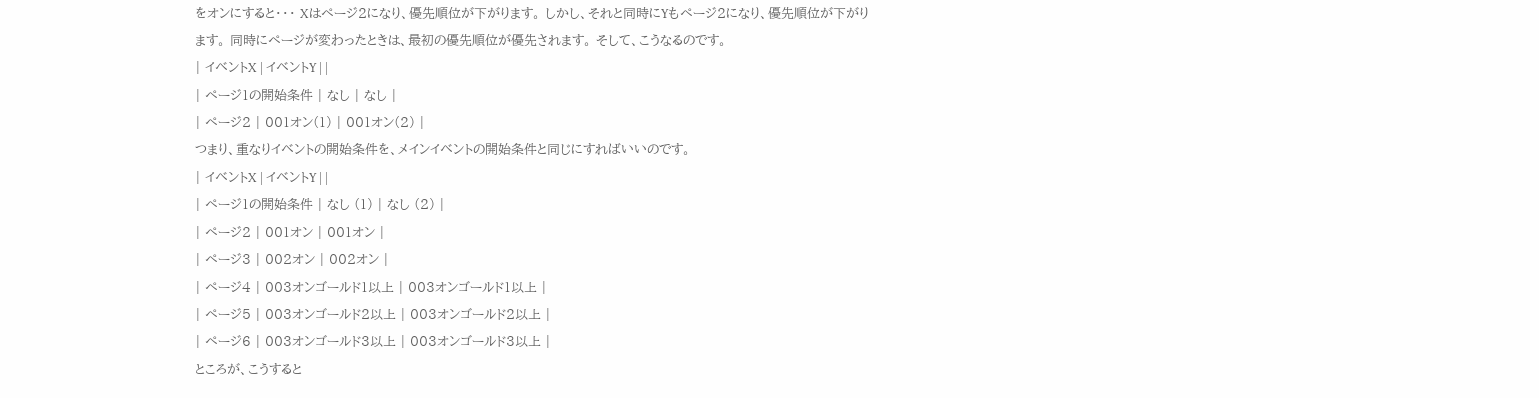をオンにすると・・・ Xはページ2になり、優先順位が下がります。 しかし、それと同時にYもページ2になり、優先順位が下がります。 同時にページが変わったときは、最初の優先順位が優先されます。 そして、こうなるのです。
| イベントX | イベントY | |
| ページ1の開始条件 | なし | なし |
| ページ2 | 001オン(1) | 001オン(2) |
つまり、重なりイベントの開始条件を、メインイベントの開始条件と同じにすればいいのです。
| イベントX | イベントY | |
| ページ1の開始条件 | なし (1) | なし (2) |
| ページ2 | 001オン | 001オン |
| ページ3 | 002オン | 002オン |
| ページ4 | 003オンゴールド1以上 | 003オンゴールド1以上 |
| ページ5 | 003オンゴールド2以上 | 003オンゴールド2以上 |
| ページ6 | 003オンゴールド3以上 | 003オンゴールド3以上 |
ところが、こうすると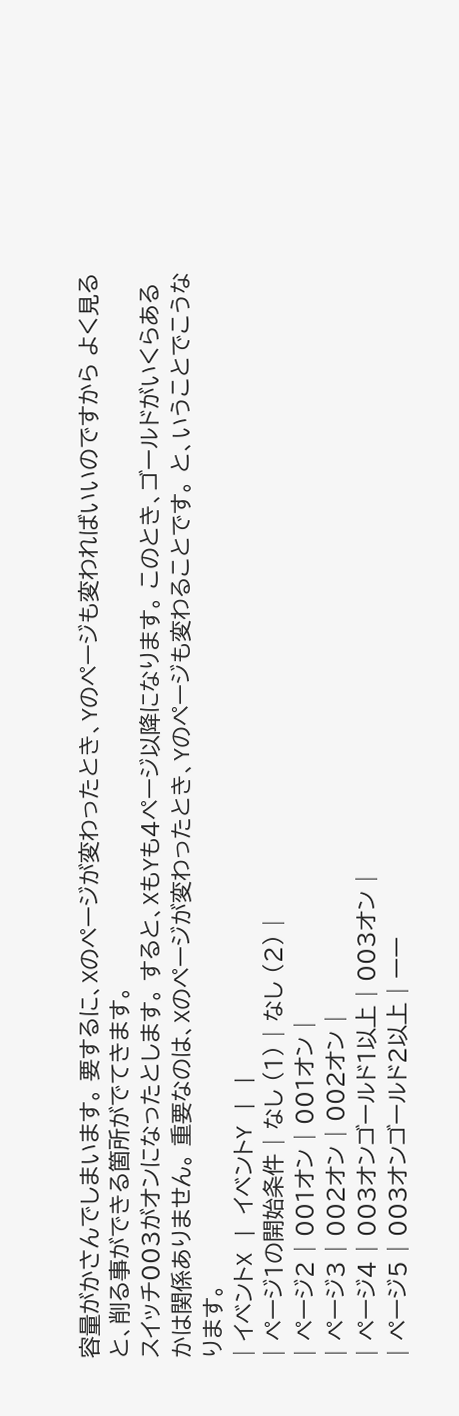容量がかさんでしまいます。 要するに、Xのページが変わったとき、Yのページも変わればいいのですから よく見ると、削る事ができる箇所がでてきます。
スイッチ003がオンになったとします。 すると、XもYも4ページ以降になります。 このとき、ゴールドがいくらあるかは関係ありません。 重要なのは、Xのページが変わったとき、Yのページも変わることです。 と、いうことでこうなります。
| イベントX | イベントY | |
| ページ1の開始条件 | なし (1) | なし (2) |
| ページ2 | 001オン | 001オン |
| ページ3 | 002オン | 002オン |
| ページ4 | 003オンゴールド1以上 | 003オン |
| ページ5 | 003オンゴールド2以上 | ーー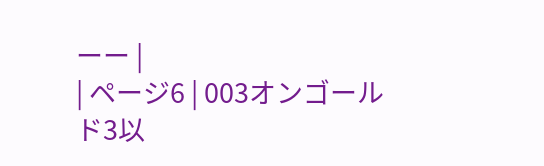ーー |
| ページ6 | 003オンゴールド3以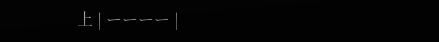上 | ーーーー |